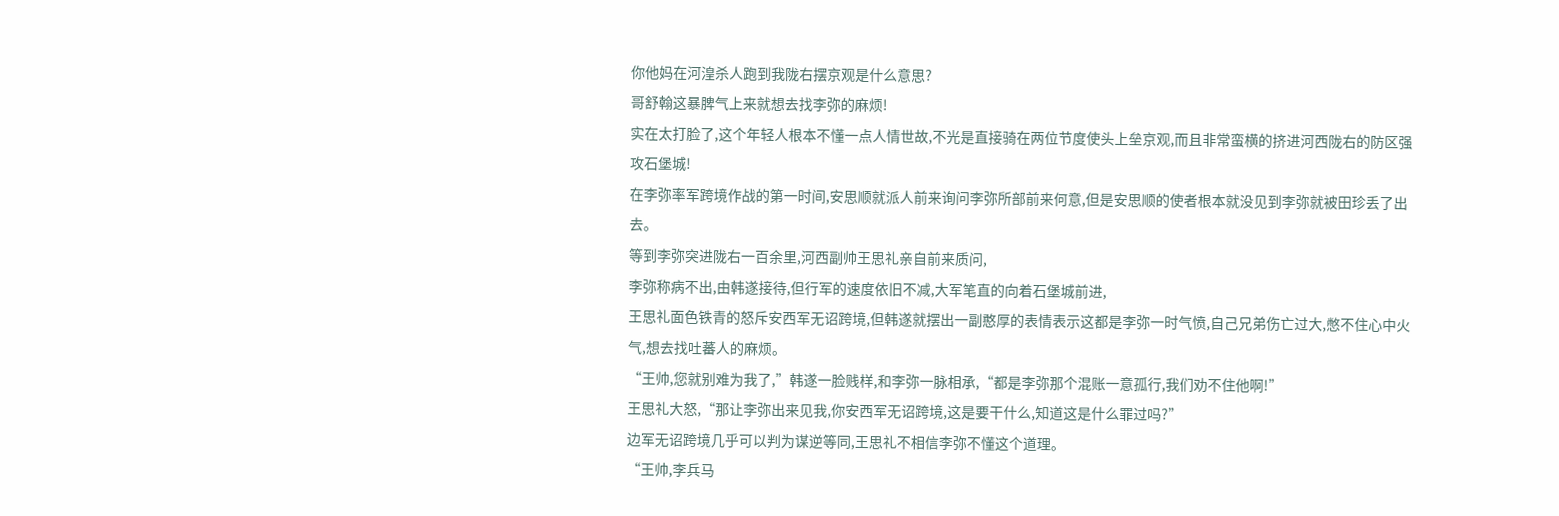你他妈在河湟杀人跑到我陇右摆京观是什么意思?
哥舒翰这暴脾气上来就想去找李弥的麻烦!
实在太打脸了,这个年轻人根本不懂一点人情世故,不光是直接骑在两位节度使头上垒京观,而且非常蛮横的挤进河西陇右的防区强攻石堡城!
在李弥率军跨境作战的第一时间,安思顺就派人前来询问李弥所部前来何意,但是安思顺的使者根本就没见到李弥就被田珍丢了出去。
等到李弥突进陇右一百余里,河西副帅王思礼亲自前来质问,
李弥称病不出,由韩遂接待,但行军的速度依旧不减,大军笔直的向着石堡城前进,
王思礼面色铁青的怒斥安西军无诏跨境,但韩遂就摆出一副憨厚的表情表示这都是李弥一时气愤,自己兄弟伤亡过大,憋不住心中火气,想去找吐蕃人的麻烦。
“王帅,您就别难为我了,”韩遂一脸贱样,和李弥一脉相承,“都是李弥那个混账一意孤行,我们劝不住他啊!”
王思礼大怒,“那让李弥出来见我,你安西军无诏跨境,这是要干什么,知道这是什么罪过吗?”
边军无诏跨境几乎可以判为谋逆等同,王思礼不相信李弥不懂这个道理。
“王帅,李兵马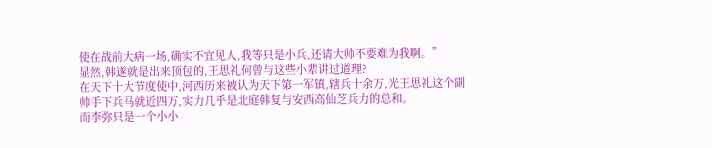使在战前大病一场,确实不宜见人,我等只是小兵,还请大帅不要难为我啊。”
显然,韩遂就是出来顶包的,王思礼何曾与这些小辈讲过道理?
在天下十大节度使中,河西历来被认为天下第一军镇,辖兵十余万,光王思礼这个副帅手下兵马就近四万,实力几乎是北庭韩复与安西高仙芝兵力的总和。
而李弥只是一个小小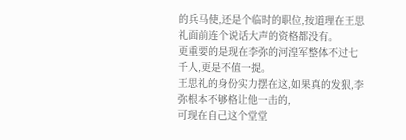的兵马使,还是个临时的职位,按道理在王思礼面前连个说话大声的资格都没有。
更重要的是现在李弥的河湟军整体不过七千人,更是不值一提。
王思礼的身份实力摆在这,如果真的发狠,李弥根本不够格让他一击的,
可现在自己这个堂堂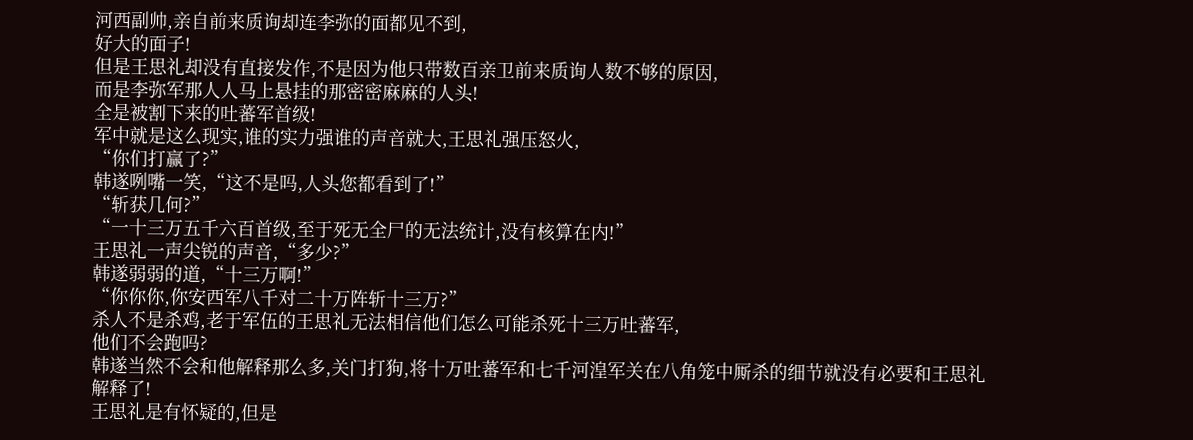河西副帅,亲自前来质询却连李弥的面都见不到,
好大的面子!
但是王思礼却没有直接发作,不是因为他只带数百亲卫前来质询人数不够的原因,
而是李弥军那人人马上悬挂的那密密麻麻的人头!
全是被割下来的吐蕃军首级!
军中就是这么现实,谁的实力强谁的声音就大,王思礼强压怒火,
“你们打赢了?”
韩遂咧嘴一笑,“这不是吗,人头您都看到了!”
“斩获几何?”
“一十三万五千六百首级,至于死无全尸的无法统计,没有核算在内!”
王思礼一声尖锐的声音,“多少?”
韩遂弱弱的道,“十三万啊!”
“你你你,你安西军八千对二十万阵斩十三万?”
杀人不是杀鸡,老于军伍的王思礼无法相信他们怎么可能杀死十三万吐蕃军,
他们不会跑吗?
韩遂当然不会和他解释那么多,关门打狗,将十万吐蕃军和七千河湟军关在八角笼中厮杀的细节就没有必要和王思礼解释了!
王思礼是有怀疑的,但是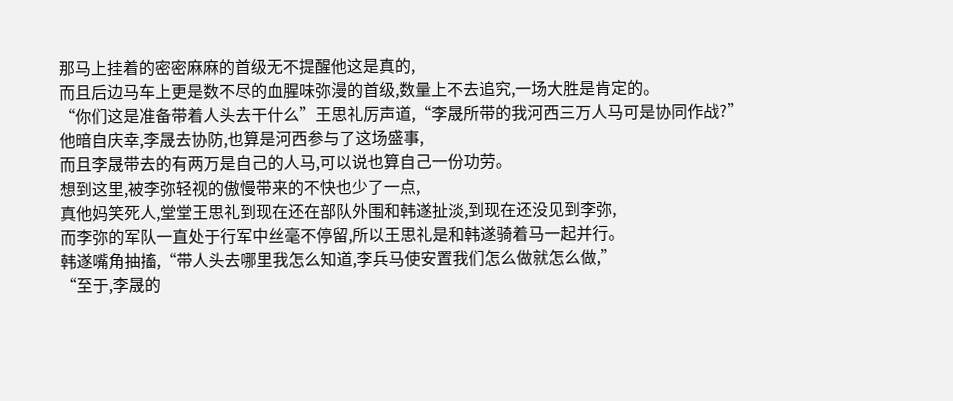那马上挂着的密密麻麻的首级无不提醒他这是真的,
而且后边马车上更是数不尽的血腥味弥漫的首级,数量上不去追究,一场大胜是肯定的。
“你们这是准备带着人头去干什么”王思礼厉声道,“李晟所带的我河西三万人马可是协同作战?”
他暗自庆幸,李晟去协防,也算是河西参与了这场盛事,
而且李晟带去的有两万是自己的人马,可以说也算自己一份功劳。
想到这里,被李弥轻视的傲慢带来的不快也少了一点,
真他妈笑死人,堂堂王思礼到现在还在部队外围和韩遂扯淡,到现在还没见到李弥,
而李弥的军队一直处于行军中丝毫不停留,所以王思礼是和韩遂骑着马一起并行。
韩遂嘴角抽搐,“带人头去哪里我怎么知道,李兵马使安置我们怎么做就怎么做,”
“至于,李晟的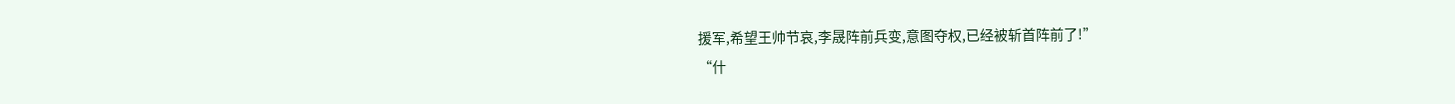援军,希望王帅节哀,李晟阵前兵变,意图夺权,已经被斩首阵前了!”
“什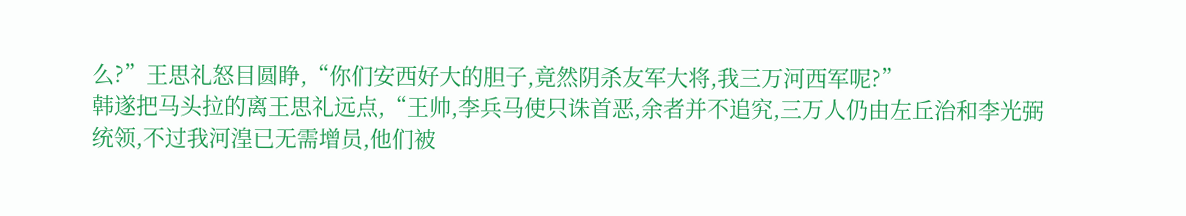么?”王思礼怒目圆睁,“你们安西好大的胆子,竟然阴杀友军大将,我三万河西军呢?”
韩遂把马头拉的离王思礼远点,“王帅,李兵马使只诛首恶,余者并不追究,三万人仍由左丘治和李光弼统领,不过我河湟已无需增员,他们被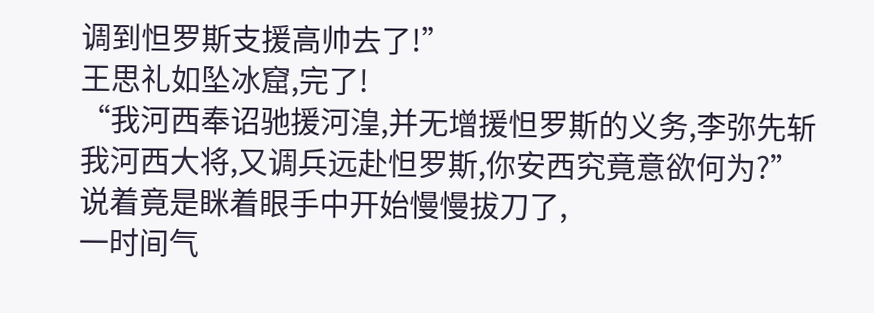调到怛罗斯支援高帅去了!”
王思礼如坠冰窟,完了!
“我河西奉诏驰援河湟,并无增援怛罗斯的义务,李弥先斩我河西大将,又调兵远赴怛罗斯,你安西究竟意欲何为?”
说着竟是眯着眼手中开始慢慢拔刀了,
一时间气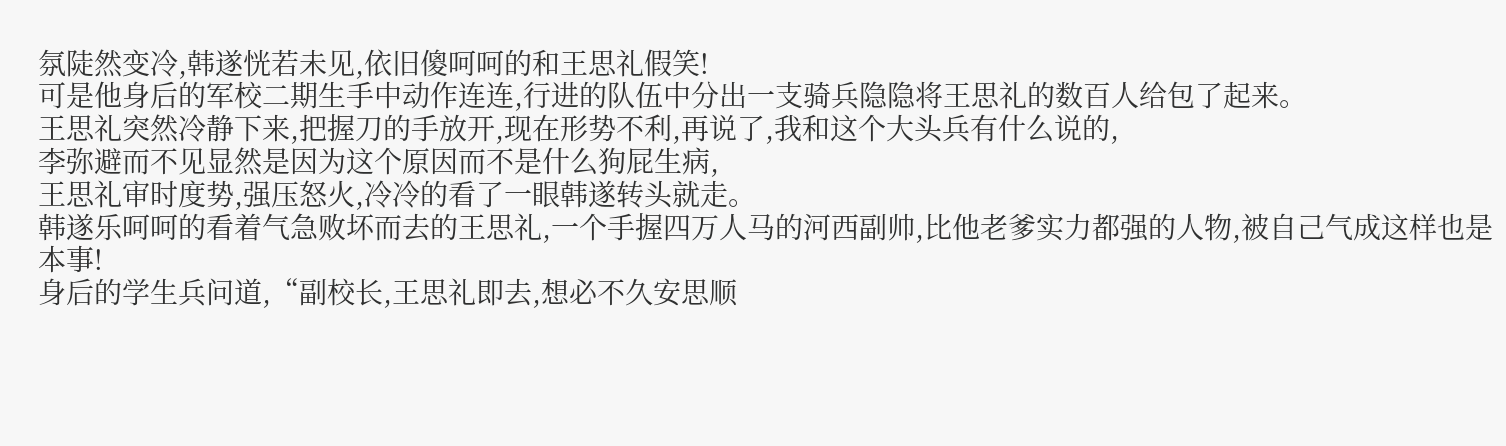氛陡然变冷,韩遂恍若未见,依旧傻呵呵的和王思礼假笑!
可是他身后的军校二期生手中动作连连,行进的队伍中分出一支骑兵隐隐将王思礼的数百人给包了起来。
王思礼突然冷静下来,把握刀的手放开,现在形势不利,再说了,我和这个大头兵有什么说的,
李弥避而不见显然是因为这个原因而不是什么狗屁生病,
王思礼审时度势,强压怒火,冷冷的看了一眼韩遂转头就走。
韩遂乐呵呵的看着气急败坏而去的王思礼,一个手握四万人马的河西副帅,比他老爹实力都强的人物,被自己气成这样也是本事!
身后的学生兵问道,“副校长,王思礼即去,想必不久安思顺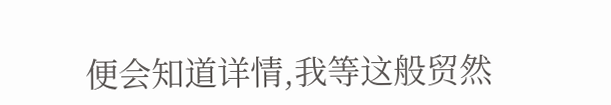便会知道详情,我等这般贸然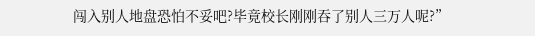闯入别人地盘恐怕不妥吧?毕竟校长刚刚吞了别人三万人呢?”